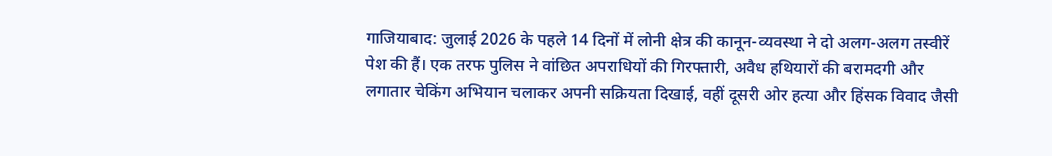गाजियाबाद: जुलाई 2026 के पहले 14 दिनों में लोनी क्षेत्र की कानून-व्यवस्था ने दो अलग-अलग तस्वीरें पेश की हैं। एक तरफ पुलिस ने वांछित अपराधियों की गिरफ्तारी, अवैध हथियारों की बरामदगी और लगातार चेकिंग अभियान चलाकर अपनी सक्रियता दिखाई, वहीं दूसरी ओर हत्या और हिंसक विवाद जैसी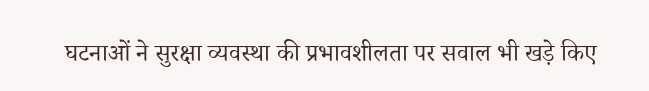घटनाओं ने सुरक्षा व्यवस्था की प्रभावशीलता पर सवाल भी खड़े किए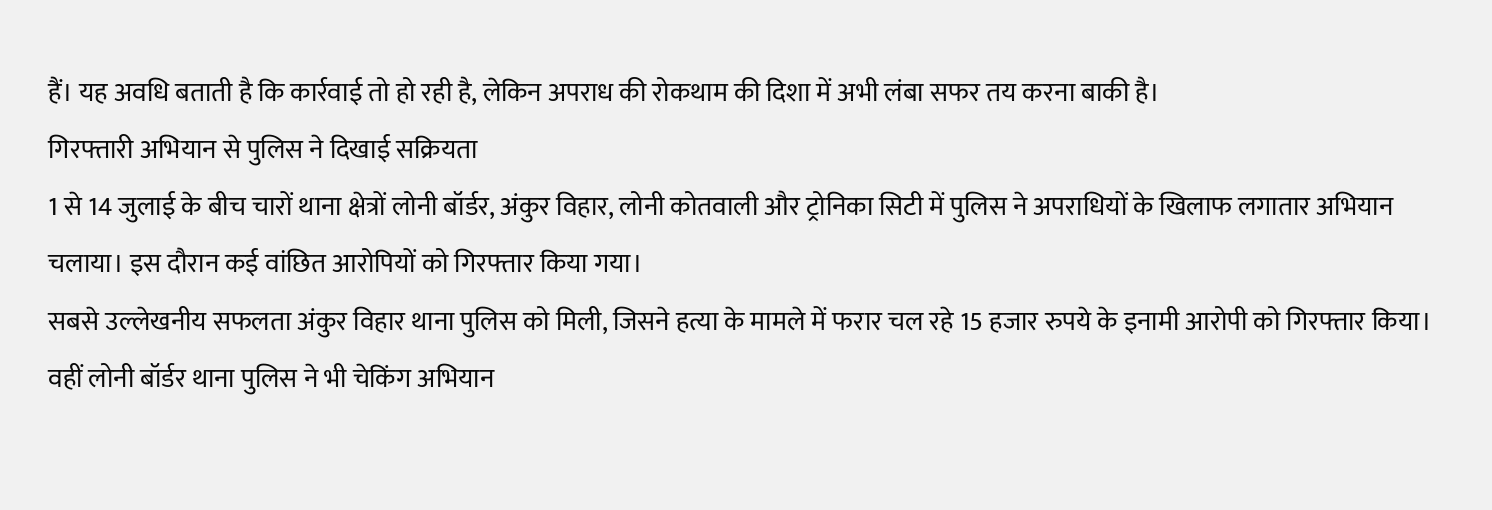हैं। यह अवधि बताती है कि कार्रवाई तो हो रही है, लेकिन अपराध की रोकथाम की दिशा में अभी लंबा सफर तय करना बाकी है।
गिरफ्तारी अभियान से पुलिस ने दिखाई सक्रियता
1 से 14 जुलाई के बीच चारों थाना क्षेत्रों लोनी बॉर्डर, अंकुर विहार, लोनी कोतवाली और ट्रोनिका सिटी में पुलिस ने अपराधियों के खिलाफ लगातार अभियान चलाया। इस दौरान कई वांछित आरोपियों को गिरफ्तार किया गया।
सबसे उल्लेखनीय सफलता अंकुर विहार थाना पुलिस को मिली, जिसने हत्या के मामले में फरार चल रहे 15 हजार रुपये के इनामी आरोपी को गिरफ्तार किया। वहीं लोनी बॉर्डर थाना पुलिस ने भी चेकिंग अभियान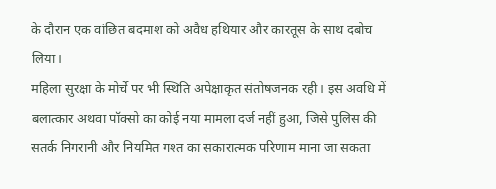के दौरान एक वांछित बदमाश को अवैध हथियार और कारतूस के साथ दबोच लिया।
महिला सुरक्षा के मोर्चे पर भी स्थिति अपेक्षाकृत संतोषजनक रही। इस अवधि में बलात्कार अथवा पॉक्सो का कोई नया मामला दर्ज नहीं हुआ, जिसे पुलिस की सतर्क निगरानी और नियमित गश्त का सकारात्मक परिणाम माना जा सकता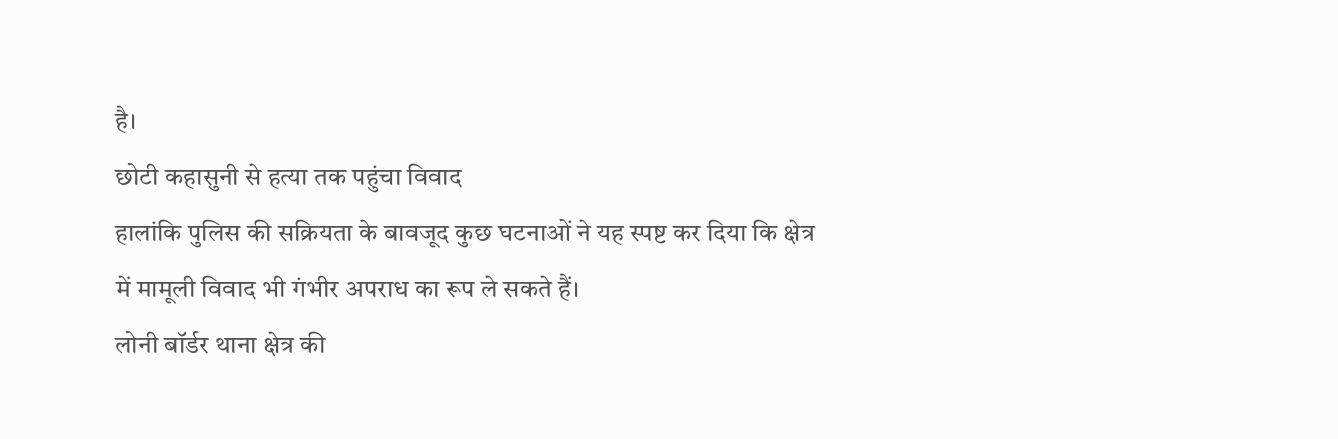है।
छोटी कहासुनी से हत्या तक पहुंचा विवाद
हालांकि पुलिस की सक्रियता के बावजूद कुछ घटनाओं ने यह स्पष्ट कर दिया कि क्षेत्र में मामूली विवाद भी गंभीर अपराध का रूप ले सकते हैं।
लोनी बॉर्डर थाना क्षेत्र की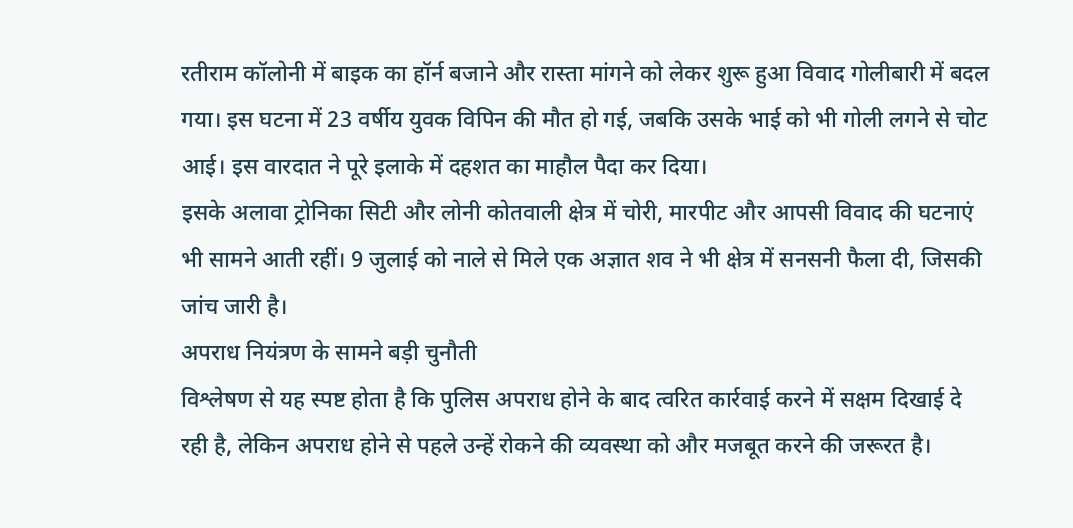रतीराम कॉलोनी में बाइक का हॉर्न बजाने और रास्ता मांगने को लेकर शुरू हुआ विवाद गोलीबारी में बदल गया। इस घटना में 23 वर्षीय युवक विपिन की मौत हो गई, जबकि उसके भाई को भी गोली लगने से चोट आई। इस वारदात ने पूरे इलाके में दहशत का माहौल पैदा कर दिया।
इसके अलावा ट्रोनिका सिटी और लोनी कोतवाली क्षेत्र में चोरी, मारपीट और आपसी विवाद की घटनाएं भी सामने आती रहीं। 9 जुलाई को नाले से मिले एक अज्ञात शव ने भी क्षेत्र में सनसनी फैला दी, जिसकी जांच जारी है।
अपराध नियंत्रण के सामने बड़ी चुनौती
विश्लेषण से यह स्पष्ट होता है कि पुलिस अपराध होने के बाद त्वरित कार्रवाई करने में सक्षम दिखाई दे रही है, लेकिन अपराध होने से पहले उन्हें रोकने की व्यवस्था को और मजबूत करने की जरूरत है।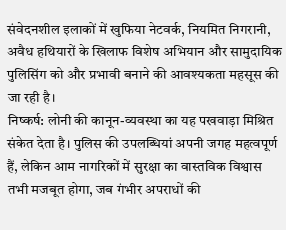संवेदनशील इलाकों में खुफिया नेटवर्क, नियमित निगरानी, अवैध हथियारों के खिलाफ विशेष अभियान और सामुदायिक पुलिसिंग को और प्रभावी बनाने की आवश्यकता महसूस की जा रही है।
निष्कर्ष: लोनी की कानून-व्यवस्था का यह पखवाड़ा मिश्रित संकेत देता है। पुलिस की उपलब्धियां अपनी जगह महत्वपूर्ण हैं, लेकिन आम नागरिकों में सुरक्षा का वास्तविक विश्वास तभी मजबूत होगा, जब गंभीर अपराधों की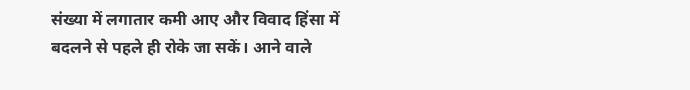संख्या में लगातार कमी आए और विवाद हिंसा में बदलने से पहले ही रोके जा सकें। आने वाले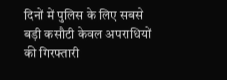दिनों में पुलिस के लिए सबसे बड़ी कसौटी केवल अपराधियों की गिरफ्तारी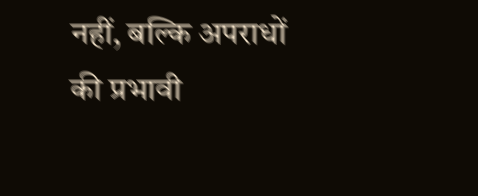नहीं, बल्कि अपराधों की प्रभावी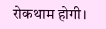रोकथाम होगी।